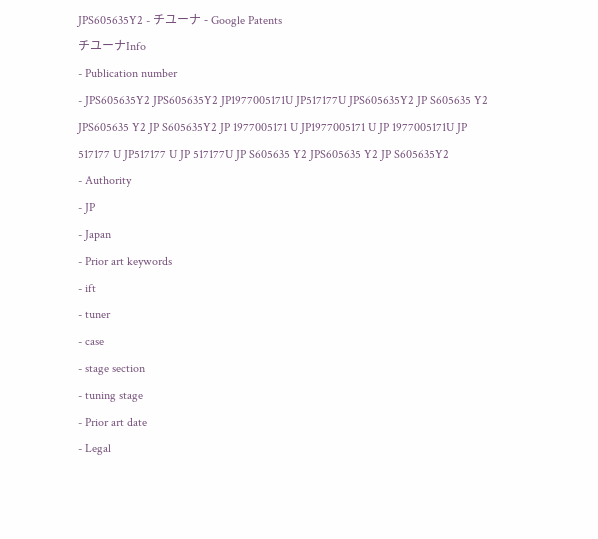JPS605635Y2 - チユーナ - Google Patents
チユーナInfo
- Publication number
- JPS605635Y2 JPS605635Y2 JP1977005171U JP517177U JPS605635Y2 JP S605635 Y2 JPS605635 Y2 JP S605635Y2 JP 1977005171 U JP1977005171 U JP 1977005171U JP 517177 U JP517177 U JP 517177U JP S605635 Y2 JPS605635 Y2 JP S605635Y2
- Authority
- JP
- Japan
- Prior art keywords
- ift
- tuner
- case
- stage section
- tuning stage
- Prior art date
- Legal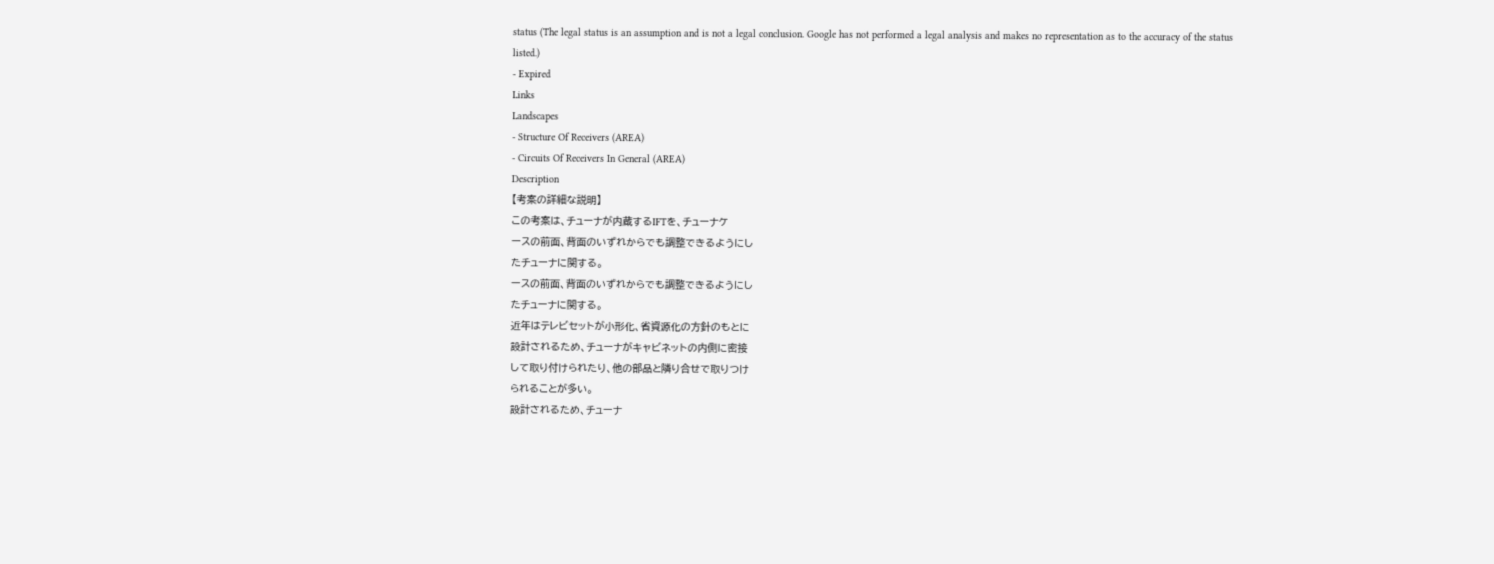status (The legal status is an assumption and is not a legal conclusion. Google has not performed a legal analysis and makes no representation as to the accuracy of the status listed.)
- Expired
Links
Landscapes
- Structure Of Receivers (AREA)
- Circuits Of Receivers In General (AREA)
Description
【考案の詳細な説明】
この考案は、チューナが内蔵するIFTを、チューナケ
ースの前面、背面のいずれからでも調整できるようにし
たチューナに関する。
ースの前面、背面のいずれからでも調整できるようにし
たチューナに関する。
近年はテレビセットが小形化、省資源化の方針のもとに
設計されるため、チューナがキャビネットの内側に密接
して取り付けられたり、他の部品と隣り合せで取りつけ
られることが多い。
設計されるため、チューナ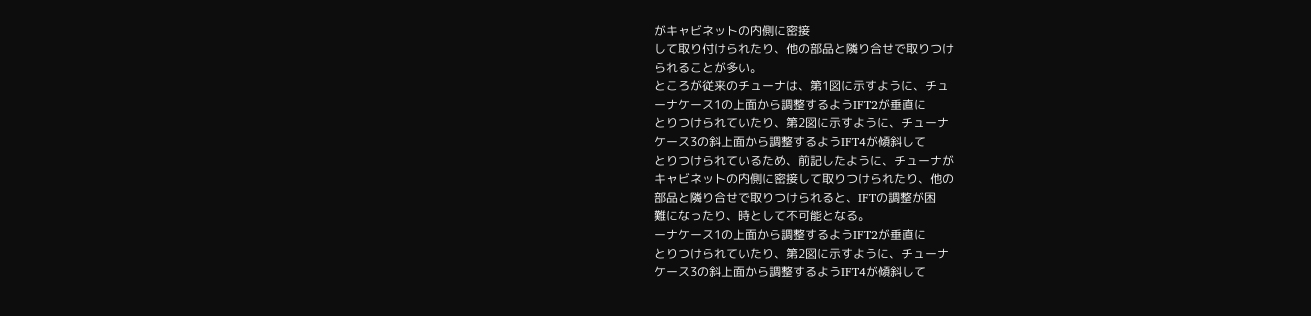がキャビネットの内側に密接
して取り付けられたり、他の部品と隣り合せで取りつけ
られることが多い。
ところが従来のチューナは、第1図に示すように、チュ
ーナケース1の上面から調整するようIFT2が垂直に
とりつけられていたり、第2図に示すように、チューナ
ケース3の斜上面から調整するようIFT4が傾斜して
とりつけられているため、前記したように、チューナが
キャビネットの内側に密接して取りつけられたり、他の
部品と隣り合せで取りつけられると、IFTの調整が困
難になったり、時として不可能となる。
ーナケース1の上面から調整するようIFT2が垂直に
とりつけられていたり、第2図に示すように、チューナ
ケース3の斜上面から調整するようIFT4が傾斜して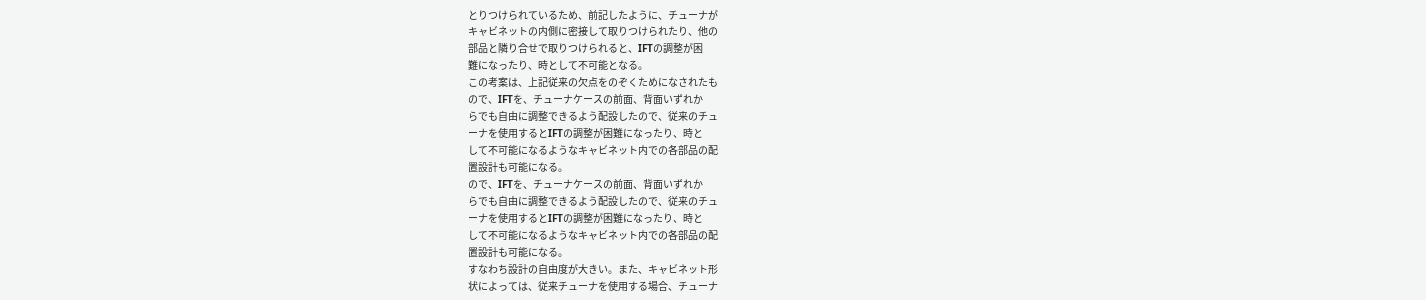とりつけられているため、前記したように、チューナが
キャビネットの内側に密接して取りつけられたり、他の
部品と隣り合せで取りつけられると、IFTの調整が困
難になったり、時として不可能となる。
この考案は、上記従来の欠点をのぞくためになされたも
ので、IFTを、チューナケースの前面、背面いずれか
らでも自由に調整できるよう配設したので、従来のチュ
ーナを使用するとIFTの調整が困難になったり、時と
して不可能になるようなキャビネット内での各部品の配
置設計も可能になる。
ので、IFTを、チューナケースの前面、背面いずれか
らでも自由に調整できるよう配設したので、従来のチュ
ーナを使用するとIFTの調整が困難になったり、時と
して不可能になるようなキャビネット内での各部品の配
置設計も可能になる。
すなわち設計の自由度が大きい。また、キャビネット形
状によっては、従来チューナを使用する場合、チューナ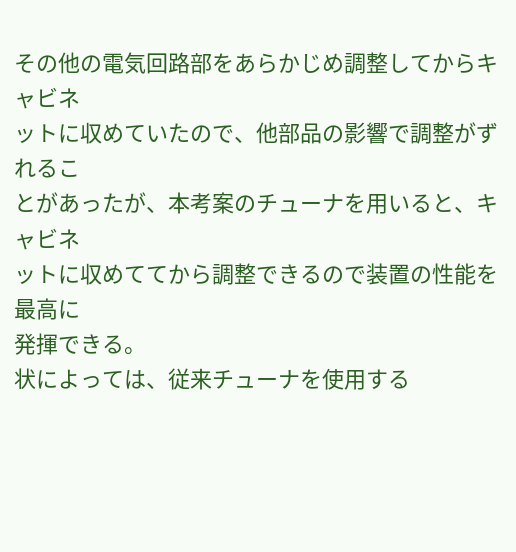その他の電気回路部をあらかじめ調整してからキャビネ
ットに収めていたので、他部品の影響で調整がずれるこ
とがあったが、本考案のチューナを用いると、キャビネ
ットに収めててから調整できるので装置の性能を最高に
発揮できる。
状によっては、従来チューナを使用する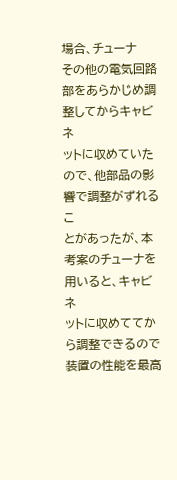場合、チューナ
その他の電気回路部をあらかじめ調整してからキャビネ
ットに収めていたので、他部品の影響で調整がずれるこ
とがあったが、本考案のチューナを用いると、キャビネ
ットに収めててから調整できるので装置の性能を最高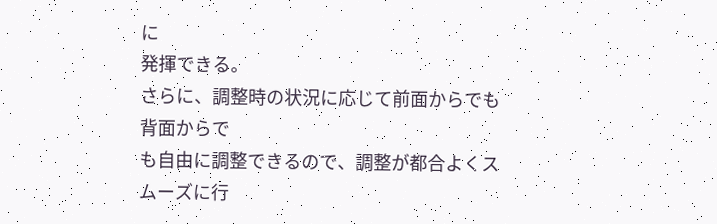に
発揮できる。
さらに、調整時の状況に応じて前面からでも背面からで
も自由に調整できるので、調整が都合よくスムーズに行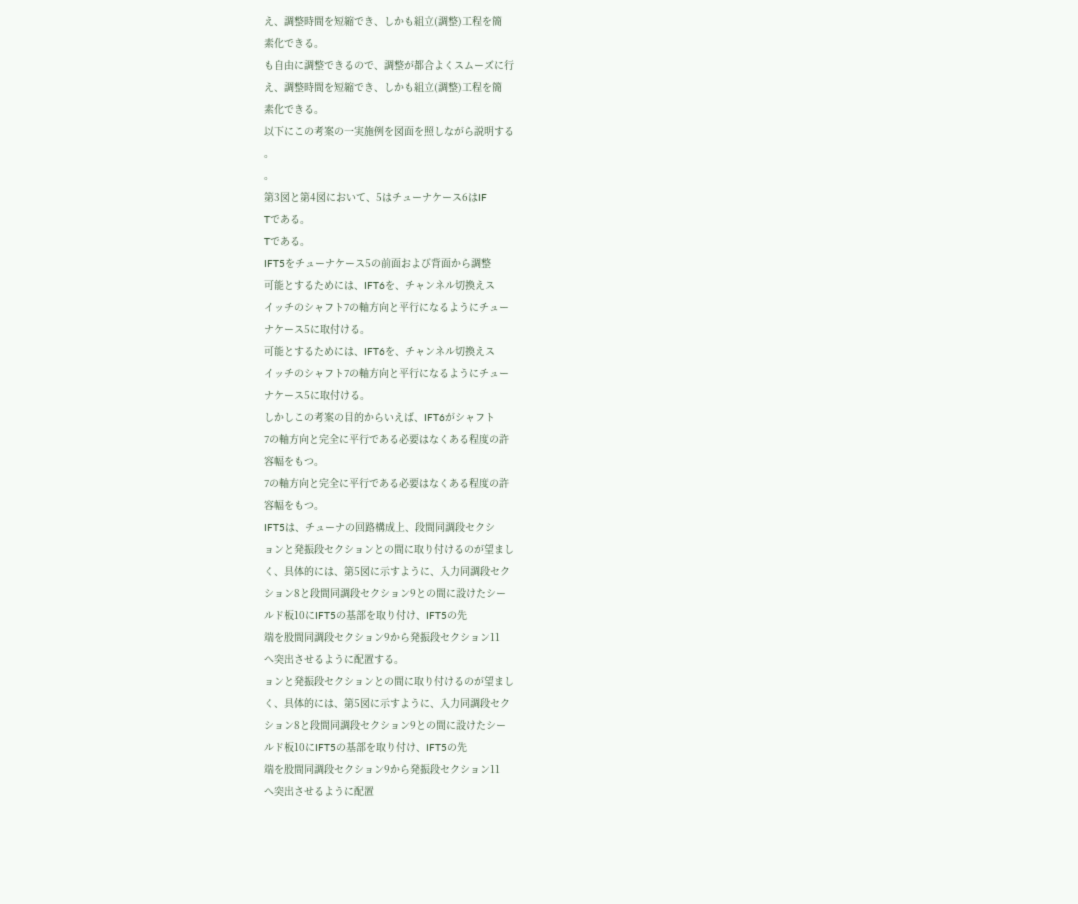え、調整時間を短縮でき、しかも組立(調整)工程を簡
素化できる。
も自由に調整できるので、調整が都合よくスムーズに行
え、調整時間を短縮でき、しかも組立(調整)工程を簡
素化できる。
以下にこの考案の一実施例を図面を照しながら説明する
。
。
第3図と第4図において、5はチューナケース6はIF
Tである。
Tである。
IFT5をチューナケース5の前面および背面から調整
可能とするためには、IFT6を、チャンネル切換えス
イッチのシャフト7の軸方向と平行になるようにチュー
ナケース5に取付ける。
可能とするためには、IFT6を、チャンネル切換えス
イッチのシャフト7の軸方向と平行になるようにチュー
ナケース5に取付ける。
しかしこの考案の目的からいえば、IFT6がシャフト
7の軸方向と完全に平行である必要はなくある程度の許
容幅をもつ。
7の軸方向と完全に平行である必要はなくある程度の許
容幅をもつ。
IFT5は、チューナの回路構成上、段間同調段セクシ
ョンと発振段セクションとの間に取り付けるのが望まし
く、具体的には、第5図に示すように、入力同調段セク
ション8と段間同調段セクション9との間に設けたシー
ルド板10にIFT5の基部を取り付け、IFT5の先
端を股間同調段セクション9から発振段セクション11
へ突出させるように配置する。
ョンと発振段セクションとの間に取り付けるのが望まし
く、具体的には、第5図に示すように、入力同調段セク
ション8と段間同調段セクション9との間に設けたシー
ルド板10にIFT5の基部を取り付け、IFT5の先
端を股間同調段セクション9から発振段セクション11
へ突出させるように配置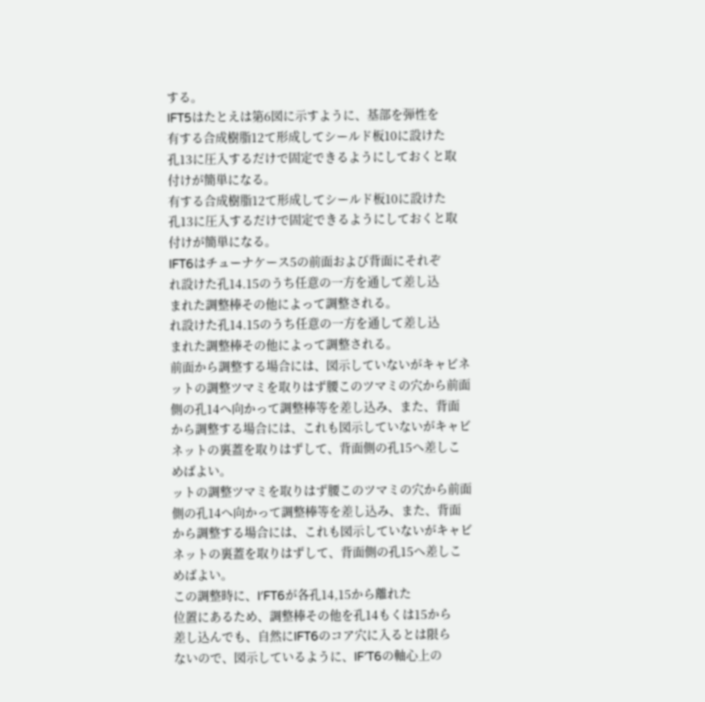する。
IFT5はたとえは第6図に示すように、基部を弾性を
有する合成樹脂12て形成してシールド板10に設けた
孔13に圧入するだけで固定できるようにしておくと取
付けが簡単になる。
有する合成樹脂12て形成してシールド板10に設けた
孔13に圧入するだけで固定できるようにしておくと取
付けが簡単になる。
IFT6はチューナケース5の前面および背面にそれぞ
れ設けた孔14.15のうち任意の一方を通して差し込
まれた調整棒その他によって調整される。
れ設けた孔14.15のうち任意の一方を通して差し込
まれた調整棒その他によって調整される。
前面から調整する場合には、図示していないがキャビネ
ットの調整ツマミを取りはず腰このツマミの穴から前面
側の孔14へ向かって調整棒等を差し込み、また、背面
から調整する場合には、これも図示していないがキャビ
ネットの裏蓋を取りはずして、背面側の孔15へ差しこ
めばよい。
ットの調整ツマミを取りはず腰このツマミの穴から前面
側の孔14へ向かって調整棒等を差し込み、また、背面
から調整する場合には、これも図示していないがキャビ
ネットの裏蓋を取りはずして、背面側の孔15へ差しこ
めばよい。
この調整時に、I′FT6が各孔14,15から離れた
位置にあるため、調整棒その他を孔14もくは15から
差し込んでも、自然にIFT6のコア穴に入るとは限ら
ないので、図示しているように、IF′T6の軸心上の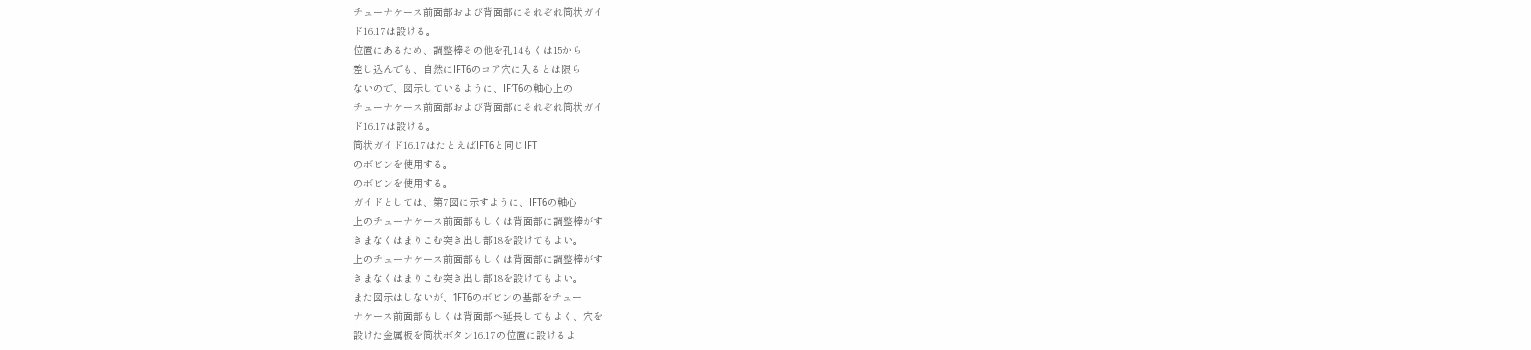チューナケース前面部および背面部にそれぞれ筒状ガイ
ド16.17は設ける。
位置にあるため、調整棒その他を孔14もくは15から
差し込んでも、自然にIFT6のコア穴に入るとは限ら
ないので、図示しているように、IF′T6の軸心上の
チューナケース前面部および背面部にそれぞれ筒状ガイ
ド16.17は設ける。
筒状ガイド16.17はたとえばIFT6と同じIFT
のボビンを使用する。
のボビンを使用する。
ガイドとしては、第7図に示すように、IFT6の軸心
上のチューナケース前面部もしくは背面部に調整棒がす
きまなくはまりこむ突き出し部18を設けてもよい。
上のチューナケース前面部もしくは背面部に調整棒がす
きまなくはまりこむ突き出し部18を設けてもよい。
また図示はしないが、1FT6のボビンの基部をチュー
ナケース前面部もしくは背面部へ延長してもよく、穴を
設けた金属板を筒状ボタン16.17の位置に設けるよ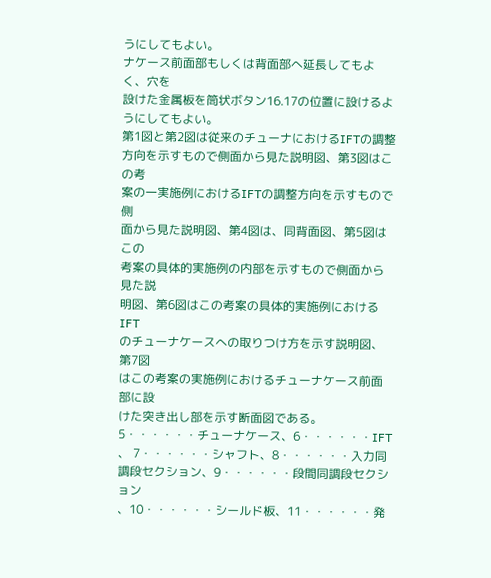うにしてもよい。
ナケース前面部もしくは背面部へ延長してもよく、穴を
設けた金属板を筒状ボタン16.17の位置に設けるよ
うにしてもよい。
第1図と第2図は従来のチューナにおけるIFTの調整
方向を示すもので側面から見た説明図、第3図はこの考
案の一実施例におけるIFTの調整方向を示すもので側
面から見た説明図、第4図は、同背面図、第5図はこの
考案の具体的実施例の内部を示すもので側面から見た説
明図、第6図はこの考案の具体的実施例におけるIFT
のチューナケースへの取りつけ方を示す説明図、第7図
はこの考案の実施例におけるチューナケース前面部に設
けた突き出し部を示す断面図である。 5・・・・・・チューナケース、6・・・・・・IFT
、 7・・・・・・シャフト、8・・・・・・入力同
調段セクション、9・・・・・・段間同調段セクション
、10・・・・・・シールド板、11・・・・・・発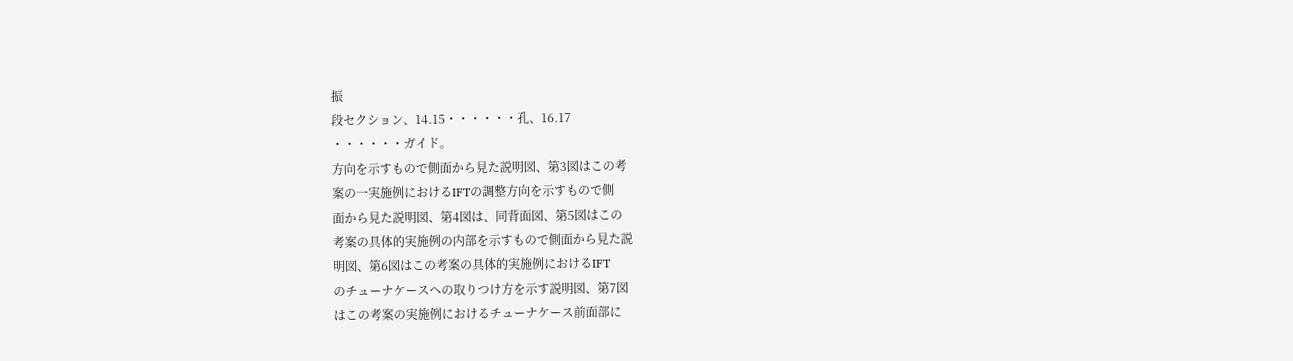振
段セクション、14.15・・・・・・孔、16.17
・・・・・・ガイド。
方向を示すもので側面から見た説明図、第3図はこの考
案の一実施例におけるIFTの調整方向を示すもので側
面から見た説明図、第4図は、同背面図、第5図はこの
考案の具体的実施例の内部を示すもので側面から見た説
明図、第6図はこの考案の具体的実施例におけるIFT
のチューナケースへの取りつけ方を示す説明図、第7図
はこの考案の実施例におけるチューナケース前面部に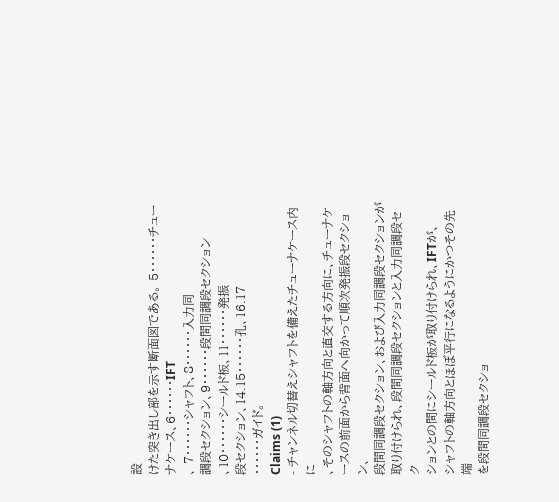設
けた突き出し部を示す断面図である。 5・・・・・・チューナケース、6・・・・・・IFT
、 7・・・・・・シャフト、8・・・・・・入力同
調段セクション、9・・・・・・段間同調段セクション
、10・・・・・・シールド板、11・・・・・・発振
段セクション、14.15・・・・・・孔、16.17
・・・・・・ガイド。
Claims (1)
- チャンネル切替えシャフトを備えたチューナケース内に
、そのシャフトの軸方向と直交する方向に、チューナケ
ースの前面から背面へ向かって順次発振段セクション、
段間同調段セクション、および入力同調段セクションが
取り付けられ、段間同調段セクションと入力同調段セク
ションとの間にシールド板が取り付けられ、IFTが、
シャフトの軸方向とほぼ平行になるようにかつその先端
を段間同調段セクショ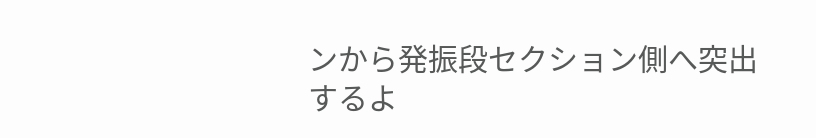ンから発振段セクション側へ突出
するよ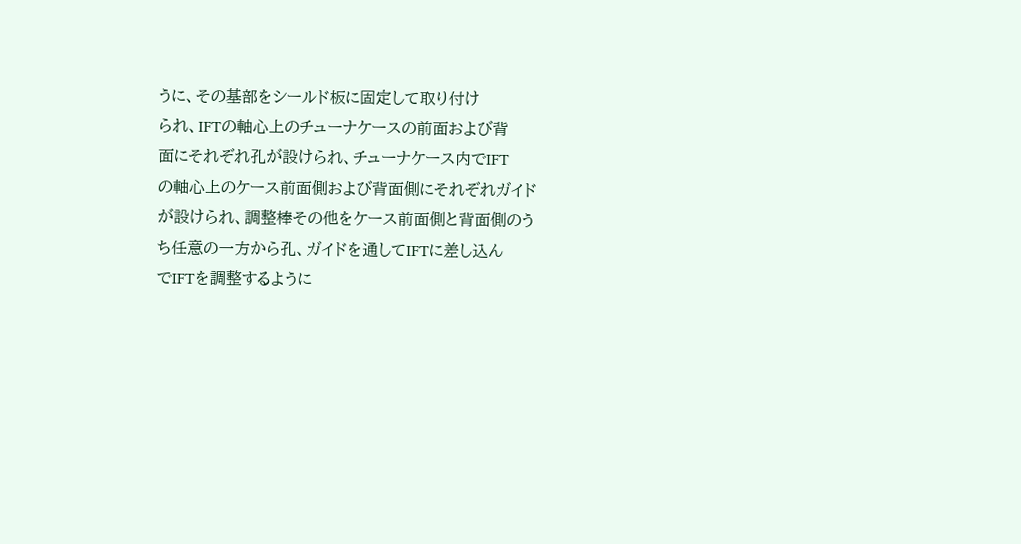うに、その基部をシールド板に固定して取り付け
られ、IFTの軸心上のチューナケースの前面および背
面にそれぞれ孔が設けられ、チューナケース内でIFT
の軸心上のケース前面側および背面側にそれぞれガイド
が設けられ、調整棒その他をケース前面側と背面側のう
ち任意の一方から孔、ガイドを通してIFTに差し込ん
でIFTを調整するように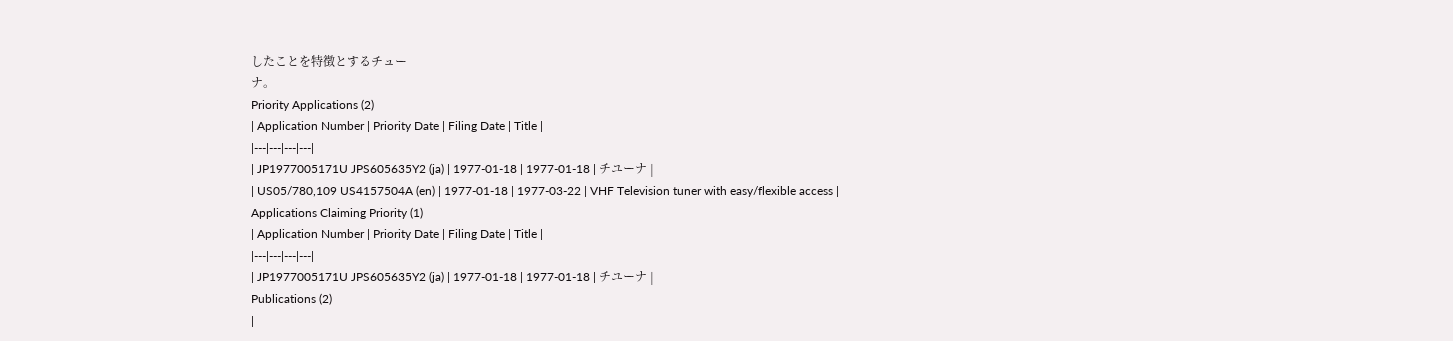したことを特徴とするチュー
ナ。
Priority Applications (2)
| Application Number | Priority Date | Filing Date | Title |
|---|---|---|---|
| JP1977005171U JPS605635Y2 (ja) | 1977-01-18 | 1977-01-18 | チユーナ |
| US05/780,109 US4157504A (en) | 1977-01-18 | 1977-03-22 | VHF Television tuner with easy/flexible access |
Applications Claiming Priority (1)
| Application Number | Priority Date | Filing Date | Title |
|---|---|---|---|
| JP1977005171U JPS605635Y2 (ja) | 1977-01-18 | 1977-01-18 | チユーナ |
Publications (2)
|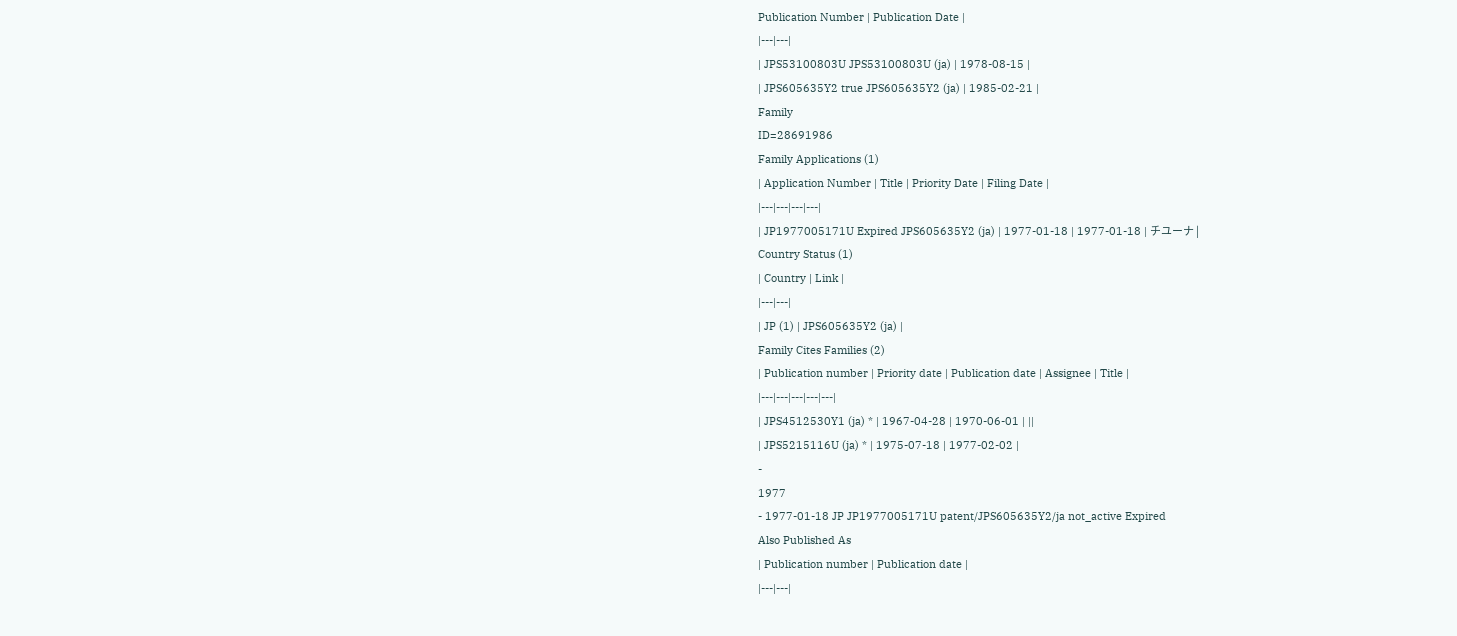Publication Number | Publication Date |
|---|---|
| JPS53100803U JPS53100803U (ja) | 1978-08-15 |
| JPS605635Y2 true JPS605635Y2 (ja) | 1985-02-21 |
Family
ID=28691986
Family Applications (1)
| Application Number | Title | Priority Date | Filing Date |
|---|---|---|---|
| JP1977005171U Expired JPS605635Y2 (ja) | 1977-01-18 | 1977-01-18 | チユーナ |
Country Status (1)
| Country | Link |
|---|---|
| JP (1) | JPS605635Y2 (ja) |
Family Cites Families (2)
| Publication number | Priority date | Publication date | Assignee | Title |
|---|---|---|---|---|
| JPS4512530Y1 (ja) * | 1967-04-28 | 1970-06-01 | ||
| JPS5215116U (ja) * | 1975-07-18 | 1977-02-02 |
-
1977
- 1977-01-18 JP JP1977005171U patent/JPS605635Y2/ja not_active Expired
Also Published As
| Publication number | Publication date |
|---|---|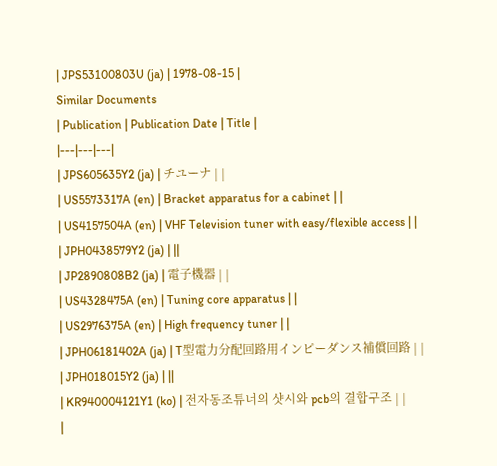| JPS53100803U (ja) | 1978-08-15 |
Similar Documents
| Publication | Publication Date | Title |
|---|---|---|
| JPS605635Y2 (ja) | チユーナ | |
| US5573317A (en) | Bracket apparatus for a cabinet | |
| US4157504A (en) | VHF Television tuner with easy/flexible access | |
| JPH0438579Y2 (ja) | ||
| JP2890808B2 (ja) | 電子機器 | |
| US4328475A (en) | Tuning core apparatus | |
| US2976375A (en) | High frequency tuner | |
| JPH06181402A (ja) | T型電力分配回路用インピーダンス補償回路 | |
| JPH018015Y2 (ja) | ||
| KR940004121Y1 (ko) | 전자동조튜너의 샷시와 pcb의 결합구조 | |
|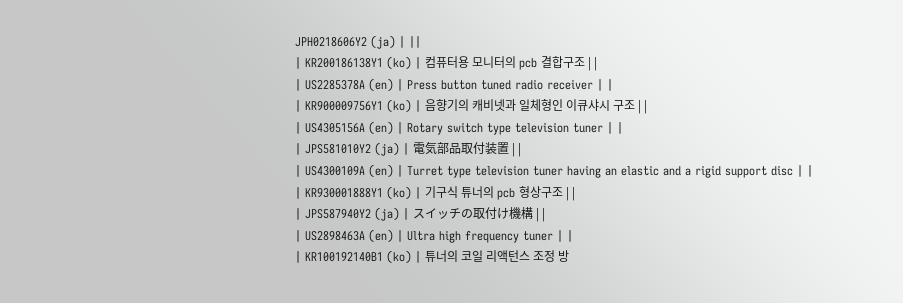JPH0218606Y2 (ja) | ||
| KR200186138Y1 (ko) | 컴퓨터용 모니터의 pcb 결합구조 | |
| US2285378A (en) | Press button tuned radio receiver | |
| KR900009756Y1 (ko) | 음향기의 캐비넷과 일체형인 이큐샤시 구조 | |
| US4305156A (en) | Rotary switch type television tuner | |
| JPS581010Y2 (ja) | 電気部品取付装置 | |
| US4300109A (en) | Turret type television tuner having an elastic and a rigid support disc | |
| KR930001888Y1 (ko) | 기구식 튜너의 pcb 형상구조 | |
| JPS587940Y2 (ja) | スイッチの取付け機構 | |
| US2898463A (en) | Ultra high frequency tuner | |
| KR100192140B1 (ko) | 튜너의 코일 리액턴스 조정 방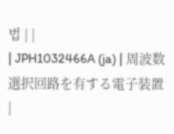법 | |
| JPH1032466A (ja) | 周波数選択回路を有する電子装置 |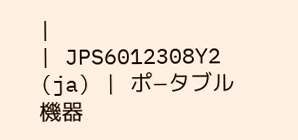|
| JPS6012308Y2 (ja) | ポ−タブル機器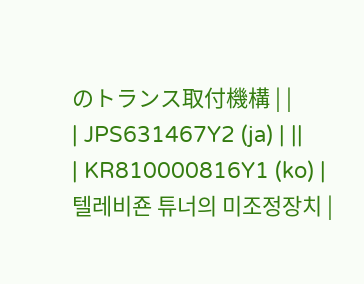のトランス取付機構 | |
| JPS631467Y2 (ja) | ||
| KR810000816Y1 (ko) | 텔레비죤 튜너의 미조정장치 |